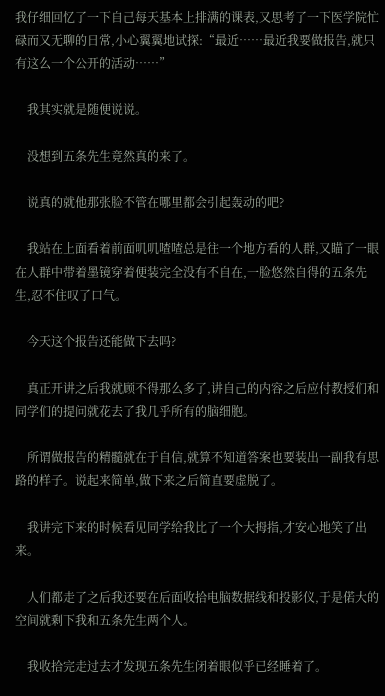我仔细回忆了一下自己每天基本上排满的课表,又思考了一下医学院忙碌而又无聊的日常,小心翼翼地试探:“最近……最近我要做报告,就只有这么一个公开的活动……”

    我其实就是随便说说。

    没想到五条先生竟然真的来了。

    说真的就他那张脸不管在哪里都会引起轰动的吧?

    我站在上面看着前面叽叽喳喳总是往一个地方看的人群,又瞄了一眼在人群中带着墨镜穿着便装完全没有不自在,一脸悠然自得的五条先生,忍不住叹了口气。

    今天这个报告还能做下去吗?

    真正开讲之后我就顾不得那么多了,讲自己的内容之后应付教授们和同学们的提问就花去了我几乎所有的脑细胞。

    所谓做报告的精髓就在于自信,就算不知道答案也要装出一副我有思路的样子。说起来简单,做下来之后简直要虚脱了。

    我讲完下来的时候看见同学给我比了一个大拇指,才安心地笑了出来。

    人们都走了之后我还要在后面收拾电脑数据线和投影仪,于是偌大的空间就剩下我和五条先生两个人。

    我收拾完走过去才发现五条先生闭着眼似乎已经睡着了。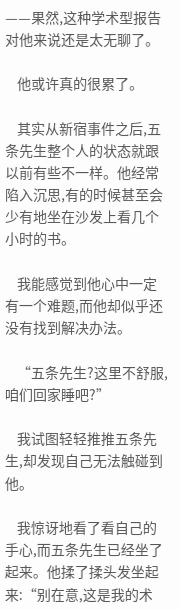——果然,这种学术型报告对他来说还是太无聊了。

    他或许真的很累了。

    其实从新宿事件之后,五条先生整个人的状态就跟以前有些不一样。他经常陷入沉思,有的时候甚至会少有地坐在沙发上看几个小时的书。

    我能感觉到他心中一定有一个难题,而他却似乎还没有找到解决办法。

    “五条先生?这里不舒服,咱们回家睡吧?”

    我试图轻轻推推五条先生,却发现自己无法触碰到他。

    我惊讶地看了看自己的手心,而五条先生已经坐了起来。他揉了揉头发坐起来:“别在意,这是我的术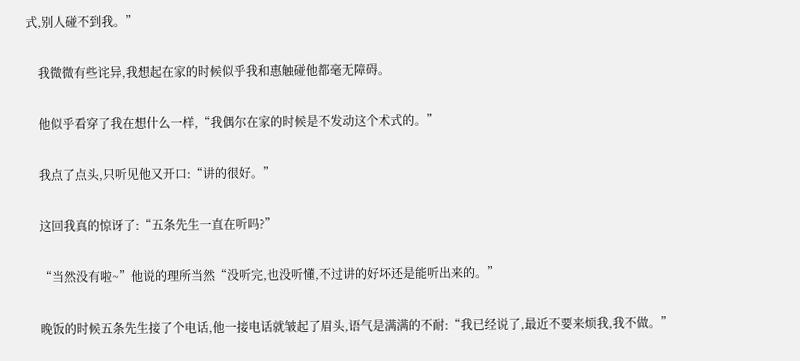式,别人碰不到我。”

    我微微有些诧异,我想起在家的时候似乎我和惠触碰他都毫无障碍。

    他似乎看穿了我在想什么一样,“我偶尔在家的时候是不发动这个术式的。”

    我点了点头,只听见他又开口:“讲的很好。”

    这回我真的惊讶了:“五条先生一直在听吗?”

    “当然没有啦~”他说的理所当然“没听完,也没听懂,不过讲的好坏还是能听出来的。”

    晚饭的时候五条先生接了个电话,他一接电话就皱起了眉头,语气是满满的不耐:“我已经说了,最近不要来烦我,我不做。”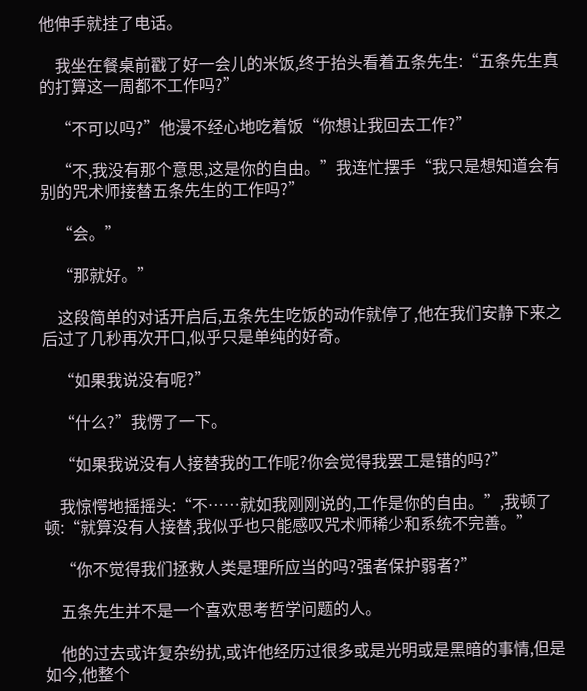他伸手就挂了电话。

    我坐在餐桌前戳了好一会儿的米饭,终于抬头看着五条先生:“五条先生真的打算这一周都不工作吗?”

    “不可以吗?”他漫不经心地吃着饭“你想让我回去工作?”

    “不,我没有那个意思,这是你的自由。”我连忙摆手“我只是想知道会有别的咒术师接替五条先生的工作吗?”

    “会。”

    “那就好。”

    这段简单的对话开启后,五条先生吃饭的动作就停了,他在我们安静下来之后过了几秒再次开口,似乎只是单纯的好奇。

    “如果我说没有呢?”

    “什么?”我愣了一下。

    “如果我说没有人接替我的工作呢?你会觉得我罢工是错的吗?”

    我惊愕地摇摇头:“不……就如我刚刚说的,工作是你的自由。”,我顿了顿:“就算没有人接替,我似乎也只能感叹咒术师稀少和系统不完善。”

    “你不觉得我们拯救人类是理所应当的吗?强者保护弱者?”

    五条先生并不是一个喜欢思考哲学问题的人。

    他的过去或许复杂纷扰,或许他经历过很多或是光明或是黑暗的事情,但是如今,他整个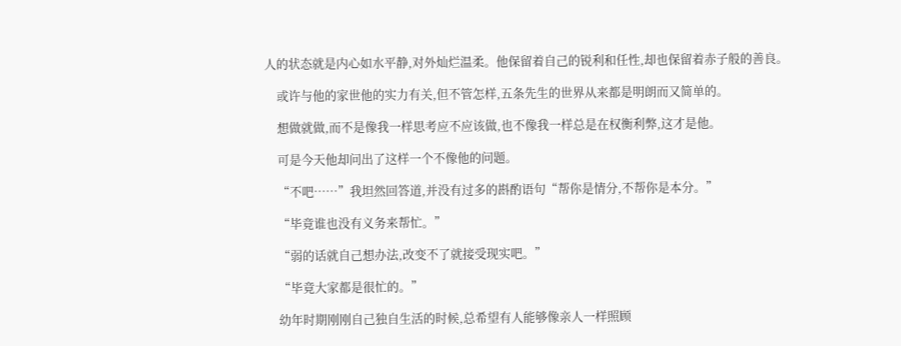人的状态就是内心如水平静,对外灿烂温柔。他保留着自己的锐利和任性,却也保留着赤子般的善良。

    或许与他的家世他的实力有关,但不管怎样,五条先生的世界从来都是明朗而又简单的。

    想做就做,而不是像我一样思考应不应该做,也不像我一样总是在权衡利弊,这才是他。

    可是今天他却问出了这样一个不像他的问题。

    “不吧……”我坦然回答道,并没有过多的斟酌语句“帮你是情分,不帮你是本分。”

    “毕竟谁也没有义务来帮忙。”

    “弱的话就自己想办法,改变不了就接受现实吧。”

    “毕竟大家都是很忙的。”

    幼年时期刚刚自己独自生活的时候,总希望有人能够像亲人一样照顾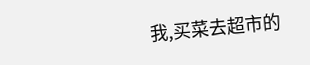我,买菜去超市的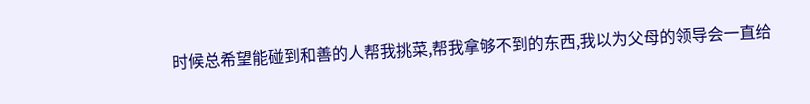时候总希望能碰到和善的人帮我挑菜,帮我拿够不到的东西,我以为父母的领导会一直给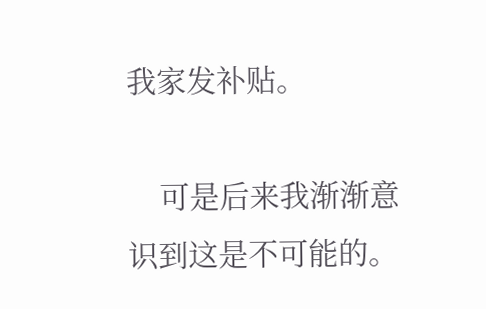我家发补贴。

    可是后来我渐渐意识到这是不可能的。